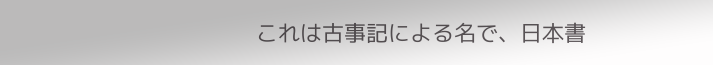これは古事記による名で、日本書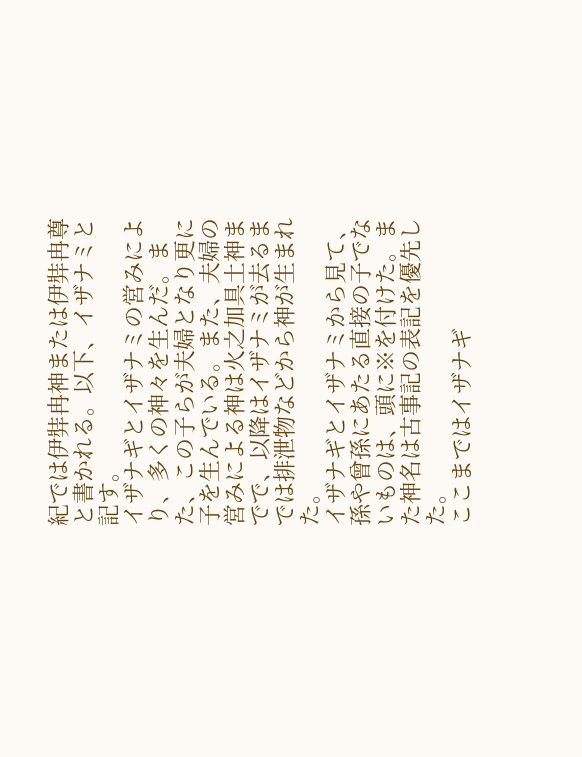紀では伊弉冉神または伊弉冉尊と書かれる。以下、イザナミと記す。
イザナギとイザナミの営みにより、多くの神々を生んだ。また、この子らが夫婦となり更に子を生んでいる。また、夫婦の営みによる神は火之加具土神までで、以降はイザナミが去るまでは排泄物などから神が生まれた。
イザナギとイザナミから見て、孫や曾孫にあたる直接の子でないものは、頭に※を付けた。また神名は古事記の表記を優先した。
ここまではイザナギ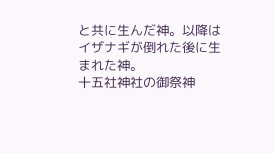と共に生んだ神。以降はイザナギが倒れた後に生まれた神。
十五社神社の御祭神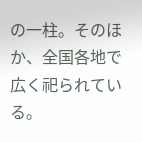の一柱。そのほか、全国各地で広く祀られている。